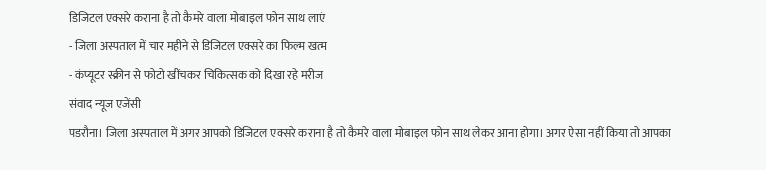डिजिटल एक्सरे कराना है तो कैमरे वाला मोबाइल फोन साथ लाएं
- जिला अस्पताल में चार महीने से डिजिटल एक्सरे का फिल्म खत्म
- कंप्यूटर स्क्रीन से फोटो खींचकर चिकित्सक को दिखा रहे मरीज
संवाद न्यूज एजेंसी
पडरौना। जिला अस्पताल में अगर आपको डिजिटल एक्सरे कराना है तो कैमरे वाला मोबाइल फोन साथ लेकर आना होगा। अगर ऐसा नहीं किया तो आपका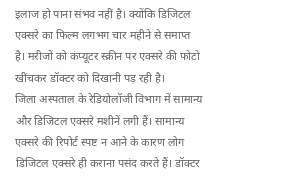इलाज हो पाना संभव नहीं है। क्योंकि डिजिटल एक्सरे का फिल्म लगभग चार महीने से समाप्त है। मरीजों को कंप्यूटर स्क्रीन पर एक्सरे की फोटो खींचकर डॉक्टर को दिखानी पड़ रही है।
जिला अस्पताल के रेडियोलॉजी विभाग में सामान्य और डिजिटल एक्सरे मशीनें लगी हैं। सामान्य एक्सरे की रिपोर्ट स्पष्ट न आने के कारण लोग डिजिटल एक्सरे ही कराना पसंद करते हैं। डॉक्टर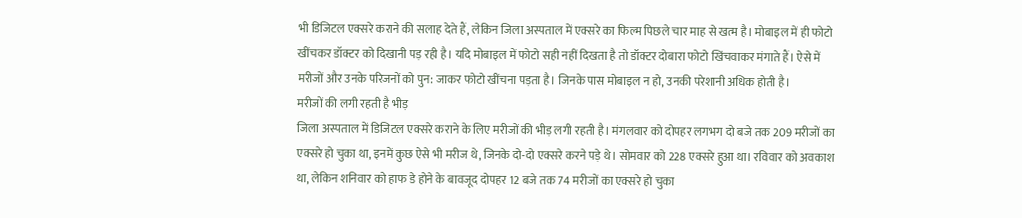भी डिजिटल एक्सरे कराने की सलाह देते हैं, लेकिन जिला अस्पताल में एक्सरे का फिल्म पिछले चार माह से खत्म है। मोबाइल में ही फोटो खींचकर डॉक्टर को दिखानी पड़ रही है। यदि मोबाइल में फोटो सही नहीं दिखता है तो डॉक्टर दोबारा फोटो खिंचवाकर मंगाते हैं। ऐसे में मरीजों और उनके परिजनों को पुन: जाकर फोटो खींचना पड़ता है। जिनके पास मोबाइल न हो, उनकी परेशानी अधिक होती है।
मरीजों की लगी रहती है भीड़
जिला अस्पताल में डिजिटल एक्सरे कराने के लिए मरीजों की भीड़ लगी रहती है। मंगलवार को दोपहर लगभग दो बजे तक 209 मरीजों का एक्सरे हो चुका था, इनमें कुछ ऐसे भी मरीज थे, जिनके दो-दो एक्सरे करने पड़े थे। सोमवार को 228 एक्सरे हुआ था। रविवार को अवकाश था, लेकिन शनिवार को हाफ डे होने के बावजूद दोपहर 12 बजे तक 74 मरीजों का एक्सरे हो चुका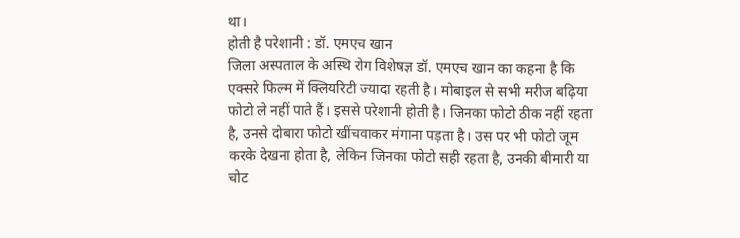था।
होती है परेशानी : डॉ. एमएच खान
जिला अस्पताल के अस्थि रोग विशेषज्ञ डॉ. एमएच खान का कहना है कि एक्सरे फिल्म में क्लियरिटी ज्यादा रहती है। मोबाइल से सभी मरीज बढ़िया फोटो ले नहीं पाते हैं। इससे परेशानी होती है। जिनका फोटो ठीक नहीं रहता है, उनसे दोबारा फोटो खींचवाकर मंगाना पड़ता है। उस पर भी फोटो जूम करके देखना होता है, लेकिन जिनका फोटो सही रहता है, उनकी बीमारी या चोट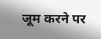जूम करने पर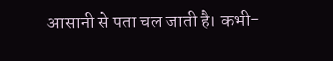आसानी से पता चल जाती है। कभी-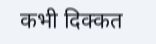कभी दिक्कत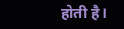होती है।